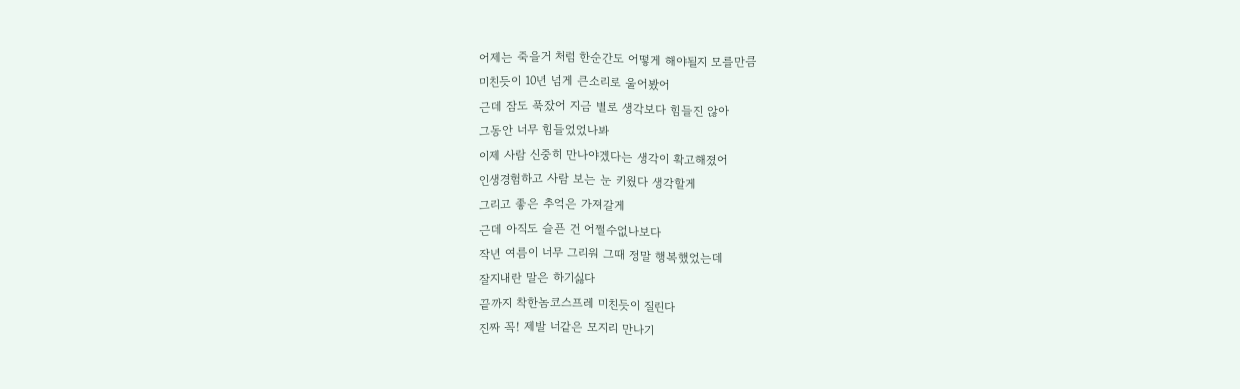어제는 죽을거 처럼 한순간도 어떻게 해야될지 모를만큼
미친듯이 10년 넘게 큰소리로 울어봤어
근데 잠도 푹잤어 지금 별로 생각보다 힘들진 않아
그동안 너무 힘들었었나봐
이제 사람 신중히 만나야겠다는 생각이 확고해졌어
인생경험하고 사람 보는 눈 키웠다 생각할게
그리고 좋은 추억은 가져갈게
근데 아직도 슬픈 건 어쩔수없나보다
작년 여름이 너무 그리워 그때 정말 행복했었는데
잘지내란 말은 하기싫다
끝까지 착한놈코스프레 미친듯이 질린다
진짜 꼭! 제발 너같은 모지리 만나기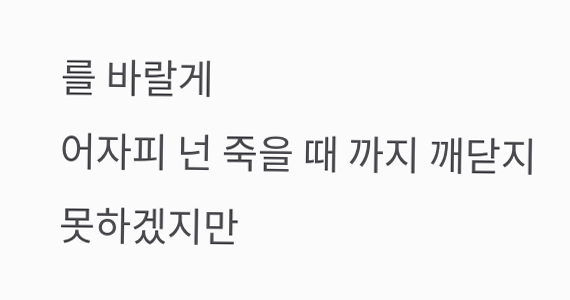를 바랄게
어자피 넌 죽을 때 까지 깨닫지 못하겠지만